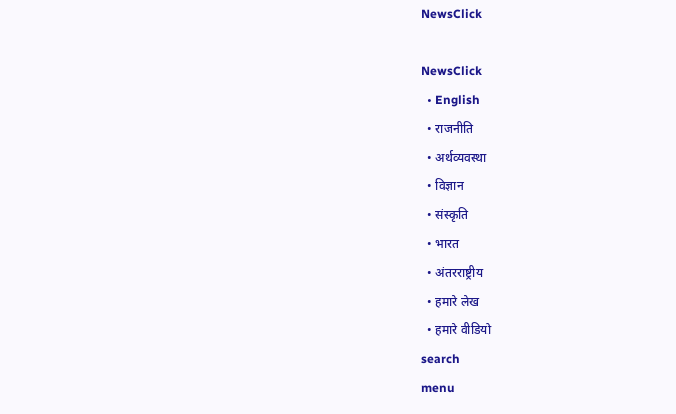NewsClick

NewsClick
  • English
  • राजनीति
  • अर्थव्यवस्था
  • विज्ञान
  • संस्कृति
  • भारत
  • अंतरराष्ट्रीय
  • हमारे लेख
  • हमारे वीडियो
search
menu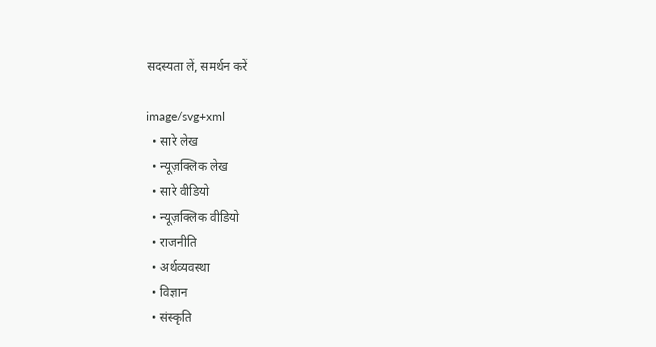सदस्यता लें, समर्थन करें

image/svg+xml
  • सारे लेख
  • न्यूज़क्लिक लेख
  • सारे वीडियो
  • न्यूज़क्लिक वीडियो
  • राजनीति
  • अर्थव्यवस्था
  • विज्ञान
  • संस्कृति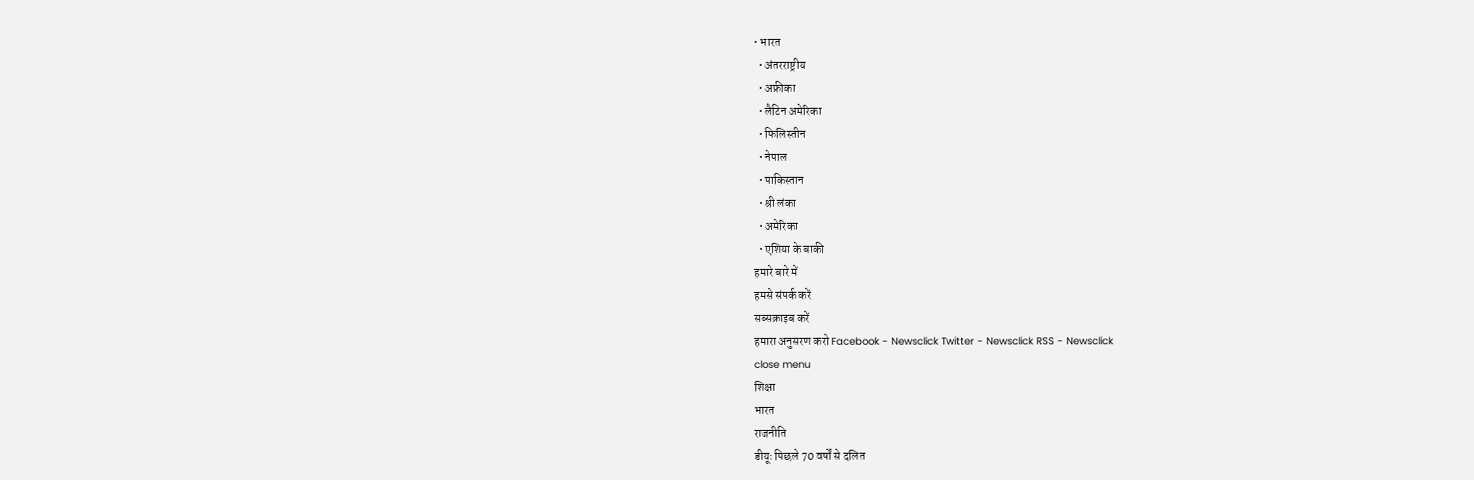• भारत
  • अंतरराष्ट्रीय
  • अफ्रीका
  • लैटिन अमेरिका
  • फिलिस्तीन
  • नेपाल
  • पाकिस्तान
  • श्री लंका
  • अमेरिका
  • एशिया के बाकी
हमारे बारे में
हमसे संपर्क करें
सब्सक्राइब करें
हमारा अनुसरण करो Facebook - Newsclick Twitter - Newsclick RSS - Newsclick
close menu
शिक्षा
भारत
राजनीति
डीयूः पिछले 70 वर्षों से दलित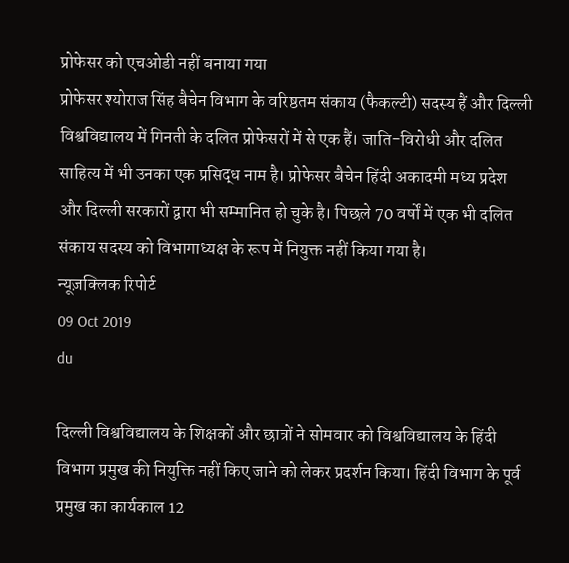प्रोफेसर को एचओडी नहीं बनाया गया
प्रोफेसर श्योराज सिंह बैचेन विभाग के वरिष्ठतम संकाय (फैकल्टी) सदस्य हैं और दिल्ली विश्वविद्यालय में गिनती के दलित प्रोफेसरों में से एक हैं। जाति-विरोधी और दलित साहित्य में भी उनका एक प्रसिद्ध नाम है। प्रोफेसर बैचेन हिंदी अकादमी मध्य प्रदेश और दिल्ली सरकारों द्वारा भी सम्मानित हो चुके है। पिछले 70 वर्षों में एक भी दलित संकाय सदस्य को विभागाध्यक्ष के रूप में नियुक्त नहीं किया गया है।
न्यूज़क्लिक रिपोर्ट
09 Oct 2019
du

दिल्ली विश्वविद्यालय के शिक्षकों और छात्रों ने सोमवार को विश्वविद्यालय के हिंदी विभाग प्रमुख की नियुक्ति नहीं किए जाने को लेकर प्रदर्शन किया। हिंदी विभाग के पूर्व प्रमुख का कार्यकाल 12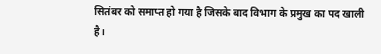सितंबर को समाप्त हो गया है जिसके बाद विभाग के प्रमुख का पद खाली है।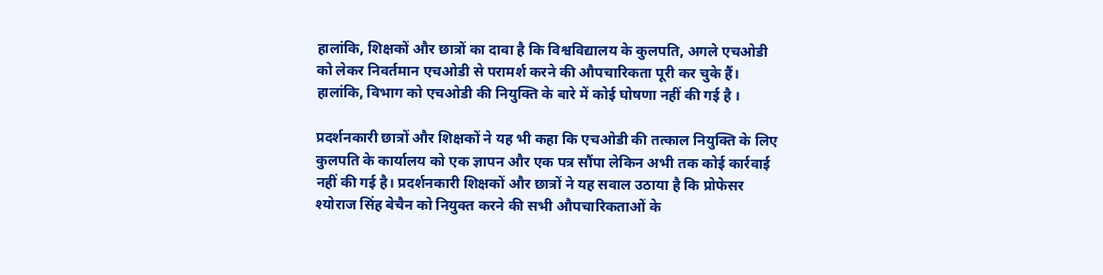हालांकि, शिक्षकों और छात्रों का दावा है कि विश्वविद्यालय के कुलपति, अगले एचओडी को लेकर निवर्तमान एचओडी से परामर्श करने की औपचारिकता पूरी कर चुके हैं। हालांकि, विभाग को एचओडी की नियुक्ति के बारे में कोई घोषणा नहीं की गई है ।

प्रदर्शनकारी छात्रों और शिक्षकों ने यह भी कहा कि एचओडी की तत्काल नियुक्ति के लिए कुलपति के कार्यालय को एक ज्ञापन और एक पत्र सौंपा लेकिन अभी तक कोई कार्रवाई नहीं की गई है। प्रदर्शनकारी शिक्षकों और छात्रों ने यह सवाल उठाया है कि प्रोफेसर श्योराज सिंह बेचैन को नियुक्त करने की सभी औपचारिकताओं के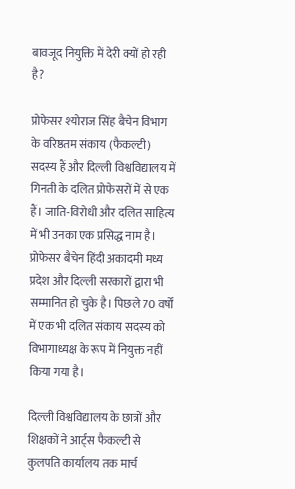बावजूद नियुक्ति में देरी क्यों हो रही है?

प्रोफेसर श्योराज सिंह बैचेन विभाग के वरिष्ठतम संकाय (फैकल्टी) सदस्य हैं और दिल्ली विश्वविद्यालय में गिनती के दलित प्रोफेसरों में से एक हैं। जाति-विरोधी और दलित साहित्य में भी उनका एक प्रसिद्ध नाम है। प्रोफेसर बैचेन हिंदी अकादमी मध्य प्रदेश और दिल्ली सरकारों द्वारा भी सम्मानित हो चुके है। पिछले 70 वर्षों में एक भी दलित संकाय सदस्य को विभागाध्यक्ष के रूप में नियुक्त नहीं किया गया है।

दिल्ली विश्वविद्यालय के छात्रों और शिक्षकों ने आर्ट्स फैकल्टी से कुलपति कार्यालय तक मार्च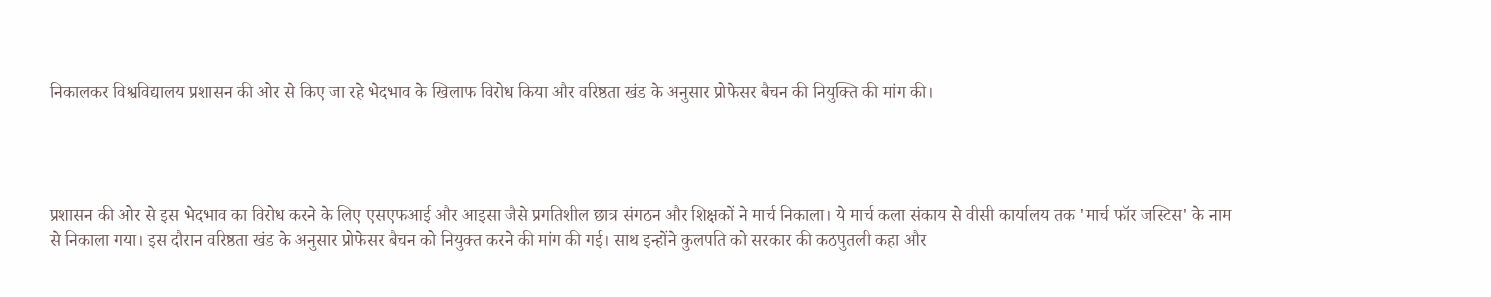निकालकर विश्वविद्यालय प्रशासन की ओर से किए जा रहे भेदभाव के खिलाफ विरोध किया और वरिष्ठता खंड के अनुसार प्रोफेसर बैचन की नियुक्ति की मांग की।




प्रशासन की ओर से इस भेदभाव का विरोध करने के लिए एसएफआई और आइसा जैसे प्रगतिशील छात्र संगठन और शिक्षकों ने मार्च निकाला। ये मार्च कला संकाय से वीसी कार्यालय तक 'मार्च फॉर जस्टिस' के नाम से निकाला गया। इस दौरान वरिष्ठता खंड के अनुसार प्रोफेसर बैचन को नियुक्त करने की मांग की गई। साथ इन्होंने कुलपति को सरकार की कठपुतली कहा और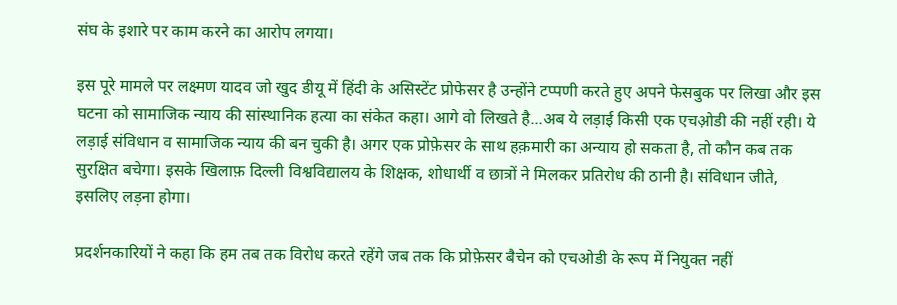संघ के इशारे पर काम करने का आरोप लगया।

इस पूरे मामले पर लक्ष्मण यादव जो खुद डीयू में हिंदी के असिस्टेंट प्रोफेसर है उन्होंने टप्पणी करते हुए अपने फेसबुक पर लिखा और इस घटना को सामाजिक न्याय की सांस्थानिक हत्या का संकेत कहा। आगे वो लिखते है...अब ये लड़ाई किसी एक एचओ़डी की नहीं रही। ये लड़ाई संविधान व सामाजिक न्याय की बन चुकी है। अगर एक प्रोफ़ेसर के साथ हक़मारी का अन्याय हो सकता है, तो कौन कब तक सुरक्षित बचेगा। इसके खिलाफ़ दिल्ली विश्वविद्यालय के शिक्षक, शोधार्थी व छात्रों ने मिलकर प्रतिरोध की ठानी है। संविधान जीते, इसलिए लड़ना होगा।

प्रदर्शनकारियों ने कहा कि हम तब तक विरोध करते रहेंगे जब तक कि प्रोफ़ेसर बैचेन को एचओडी के रूप में नियुक्त नहीं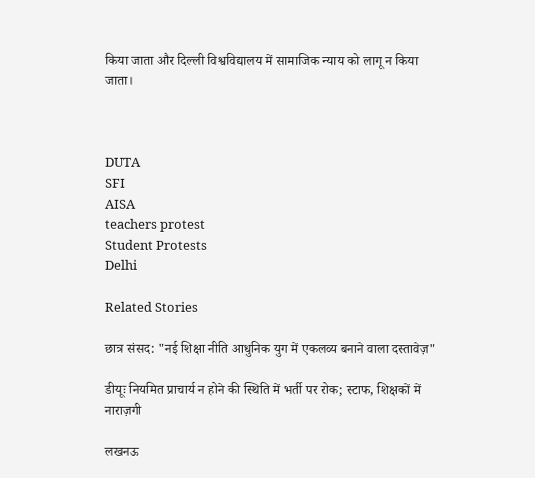किया जाता और दिल्ली विश्वविद्यालय में सामाजिक न्याय को लागू न किया जाता।



DUTA
SFI
AISA
teachers protest
Student Protests
Delhi

Related Stories

छात्र संसद: "नई शिक्षा नीति आधुनिक युग में एकलव्य बनाने वाला दस्तावेज़"

डीयूः नियमित प्राचार्य न होने की स्थिति में भर्ती पर रोक; स्टाफ, शिक्षकों में नाराज़गी

लखनऊ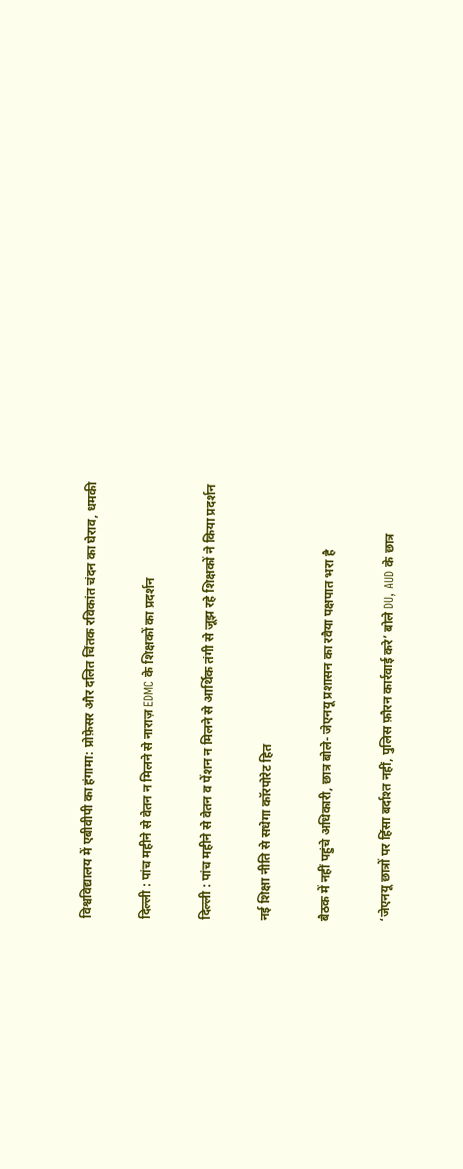विश्वविद्यालय में एबीवीपी का हंगामा: प्रोफ़ेसर और दलित चिंतक रविकांत चंदन का घेराव, धमकी

दिल्ली : पांच महीने से वेतन न मिलने से नाराज़ EDMC के शिक्षकों का प्रदर्शन

दिल्ली : पांच महीने से वेतन व पेंशन न मिलने से आर्थिक तंगी से जूझ रहे शिक्षकों ने किया प्रदर्शन

नई शिक्षा नीति से सधेगा कॉरपोरेट हित

बैठक में नहीं पहुंचे अधिकारी, छात्र बोले- जेएनयू प्रशासन का रवैया पक्षपात भरा है

‘जेएनयू छात्रों पर हिंसा बर्दाश्त नहीं, पुलिस फ़ौरन कार्रवाई करे’ बोले DU, AUD के छात्र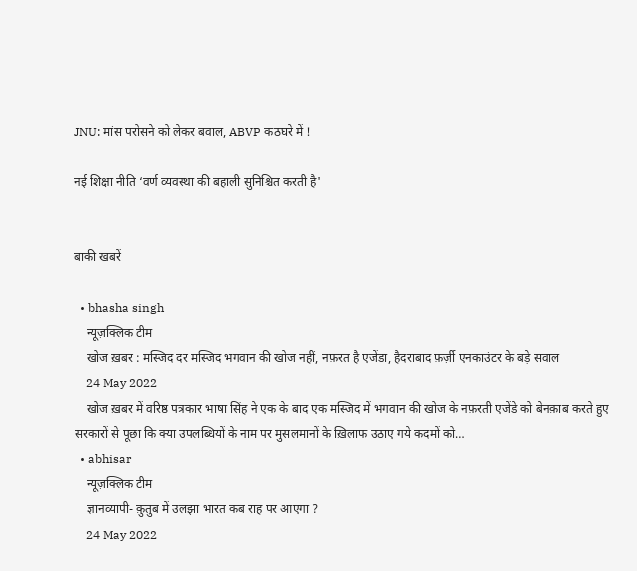JNU: मांस परोसने को लेकर बवाल, ABVP कठघरे में !

नई शिक्षा नीति ‘वर्ण व्यवस्था की बहाली सुनिश्चित करती है'


बाकी खबरें

  • bhasha singh
    न्यूज़क्लिक टीम
    खोज ख़बर : मस्जिद दर मस्जिद भगवान की खोज नहीं, नफ़रत है एजेंडा, हैदराबाद फ़र्ज़ी एनकाउंटर के बड़े सवाल
    24 May 2022
    खोज ख़बर में वरिष्ठ पत्रकार भाषा सिंह ने एक के बाद एक मस्जिद में भगवान की खोज के नफ़रती एजेंडे को बेनक़ाब करते हुए सरकारों से पूछा कि क्या उपलब्धियों के नाम पर मुसलमानों के ख़िलाफ उठाए गये कदमों को…
  • abhisar
    न्यूज़क्लिक टीम
    ज्ञानव्यापी- क़ुतुब में उलझा भारत कब राह पर आएगा ?
    24 May 2022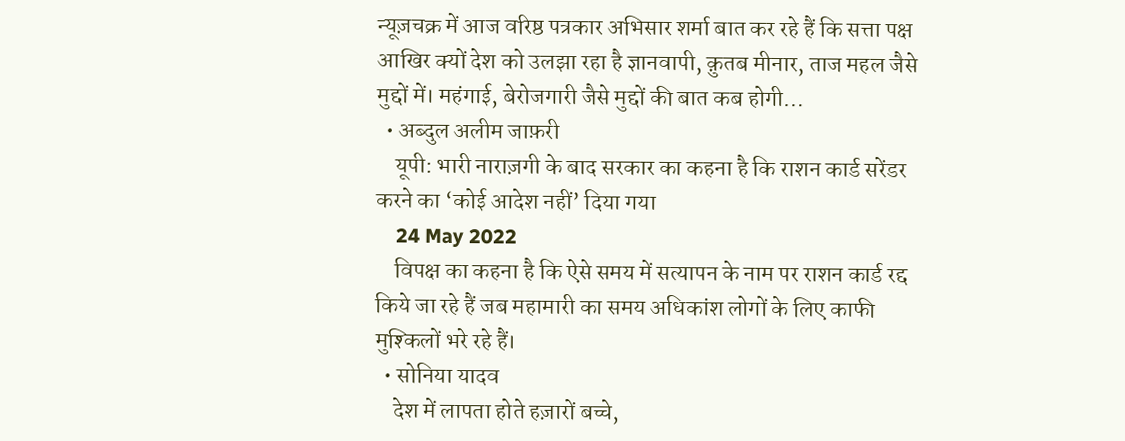न्यूज़चक्र में आज वरिष्ठ पत्रकार अभिसार शर्मा बात कर रहे हैं कि सत्ता पक्ष आखिर क्यों देश को उलझा रहा है ज्ञानवापी, क़ुतब मीनार, ताज महल जैसे मुद्दों में। महंगाई, बेरोजगारी जैसे मुद्दों की बात कब होगी…
  • अब्दुल अलीम जाफ़री
    यूपी: भारी नाराज़गी के बाद सरकार का कहना है कि राशन कार्ड सरेंडर करने का ‘कोई आदेश नहीं’ दिया गया
    24 May 2022
    विपक्ष का कहना है कि ऐसे समय में सत्यापन के नाम पर राशन कार्ड रद्द किये जा रहे हैं जब महामारी का समय अधिकांश लोगों के लिए काफी मुश्किलों भरे रहे हैं।
  • सोनिया यादव
    देश में लापता होते हज़ारों बच्चे,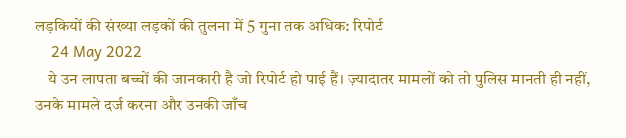लड़कियों की संख्या लड़कों की तुलना में 5 गुना तक अधिक: रिपोर्ट
    24 May 2022
    ये उन लापता बच्चों की जानकारी है जो रिपोर्ट हो पाई हैं। ज़्यादातर मामलों को तो पुलिस मानती ही नहीं, उनके मामले दर्ज करना और उनकी जाँच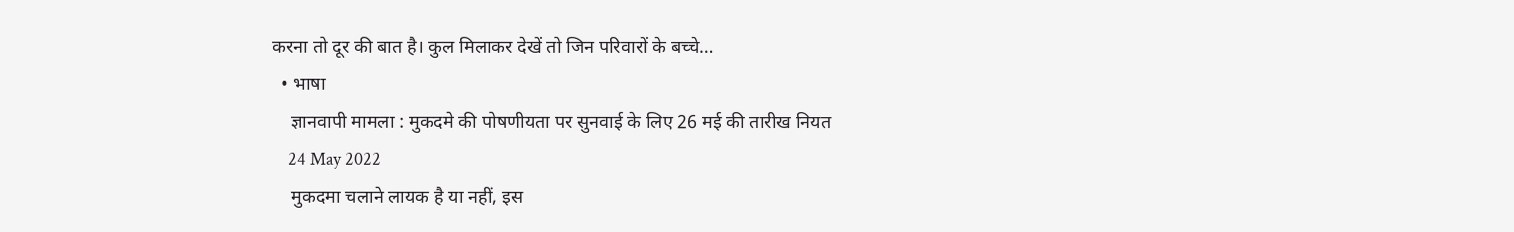करना तो दूर की बात है। कुल मिलाकर देखें तो जिन परिवारों के बच्चे…
  • भाषा
    ज्ञानवापी मामला : मुकदमे की पोषणीयता पर सुनवाई के लिए 26 मई की तारीख नियत
    24 May 2022
    मुकदमा चलाने लायक है या नहीं, इस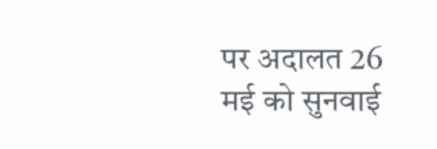पर अदालत 26 मई को सुनवाई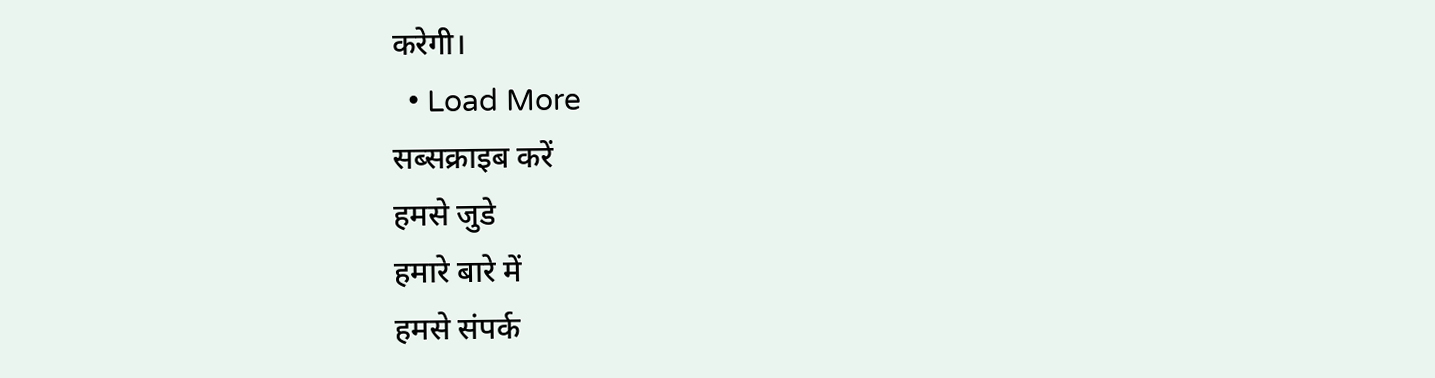करेगी।
  • Load More
सब्सक्राइब करें
हमसे जुडे
हमारे बारे में
हमसे संपर्क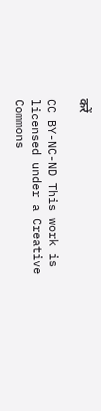करें

CC BY-NC-ND This work is licensed under a Creative Commons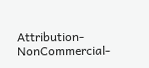Attribution-NonCommercial-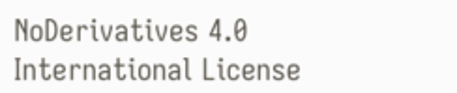NoDerivatives 4.0 International License